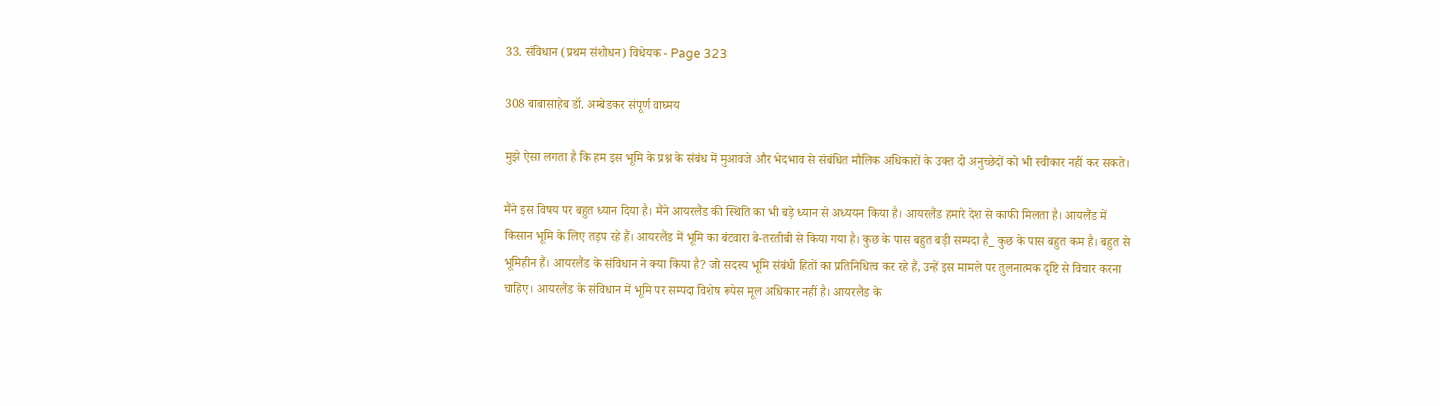33. संविधान (प्रथम संशोधन) विधेयक - Page 323

308 बाबासाहेब डॉ. अम्बेडकर संपूर्ण वाघ्मय

मुझे ऐसा लगता है कि हम इस भूमि के प्रश्न के संबंध में मुआवजे और भेदभाव से संबंधित मौलिक अधिकारों के उक्त दो अनुच्छेदों को भी स्वीकार नहीं कर सकते।

मैंने इस विषय पर बहुत ध्यान दिया है। मैंने आयरलैंड की स्थिति का भी बड़े ध्यान से अध्ययन किया है। आयरलैंड हमारे देश से काफी मिलता है। आयलैंड में किसान भूमि के लिए तड़प रहे हैं। आयरलैंड में भूमि का बंटवारा बे-तरतीबी से किया गया है। कुछ के पास बहुत बड़ी सम्पदा है_ कुछ के पास बहुत कम है। बहुत से भूमिहीन हैं। आयरलैंड के संविधान ने क्या किया है? जो सदस्य भूमि संबंधी हितों का प्रतिनिधित्व कर रहे हैं, उन्हें इस मामले पर तुलनात्मक दृष्टि से विचार करना चाहिए। आयरलैंड के संविधान में भूमि पर सम्पदा विशेष रूपेस मूल अधिकार नहीं है। आयरलैंड के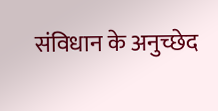संविधान के अनुच्छेद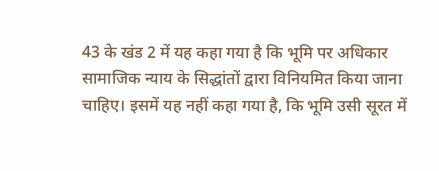43 के खंड 2 में यह कहा गया है कि भूमि पर अधिकार सामाजिक न्याय के सिद्धांतों द्वारा विनियमित किया जाना चाहिए। इसमें यह नहीं कहा गया है, कि भूमि उसी सूरत में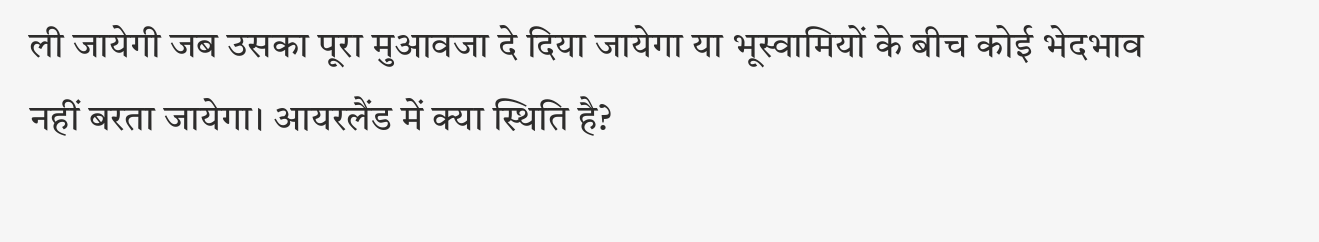ली जायेगी जब उसका पूरा मुआवजा दे दिया जायेगा या भूस्वामियों के बीच कोई भेदभाव नहीं बरता जायेगा। आयरलैंड में क्या स्थिति है?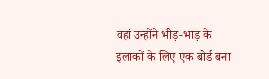वहां उन्होंने भीड़-भाड़ के इलाकों के लिए एक बोर्ड बना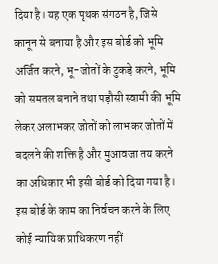दिया है। यह एक पृथक संगठन है, जिसे कानून से बनाया है और इस बोर्ड को भूमि अर्जित करने, भू-जोतों के टुकड़े करने, भूमि को समतल बनाने तथा पड़ौसी स्वामी की भूमि लेकर अलाभकर जोतों को लाभकर जोतों में बदलने की शक्ति है और मुआवजा तय करने का अधिकार भी इसी बोर्ड को दिया गया है। इस बोर्ड के काम का निर्वचन करने के लिए कोई न्यायिक प्राधिकरण नहीं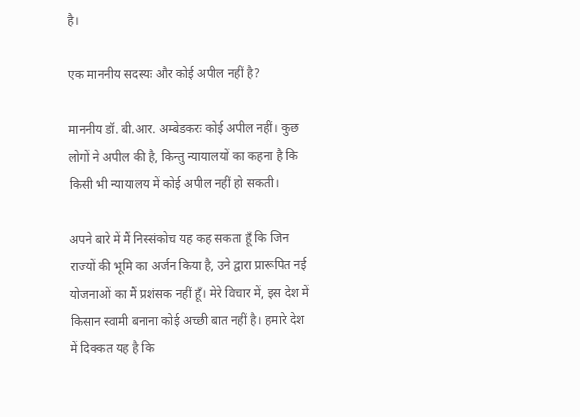है।

एक माननीय सदस्यः और कोई अपील नहीं है?

माननीय डॉ. बी.आर. अम्बेडकरः कोई अपील नहीं। कुछ लोगों ने अपील की है, किन्तु न्यायालयों का कहना है कि किसी भी न्यायालय में कोई अपील नहीं हो सकती।

अपने बारे में मैं निस्संकोच यह कह सकता हूँ कि जिन राज्यों की भूमि का अर्जन किया है, उने द्वारा प्रारूपित नई योजनाओं का मैं प्रशंसक नहीं हूँ। मेरे विचार में, इस देश में किसान स्वामी बनाना कोई अच्छी बात नहीं है। हमारे देश में दिक्कत यह है कि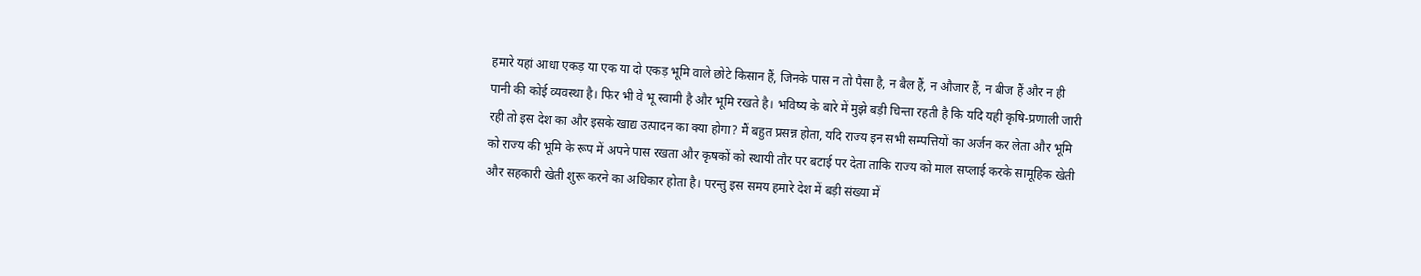हमारे यहां आधा एकड़ या एक या दो एकड़ भूमि वाले छोटे किसान हैं, जिनके पास न तो पैसा है, न बैल हैं, न औजार हैं, न बीज हैं और न ही पानी की कोई व्यवस्था है। फिर भी वे भू स्वामी है और भूमि रखते है। भविष्य के बारे में मुझे बड़ी चिन्ता रहती है कि यदि यही कृषि-प्रणाली जारी रही तो इस देश का और इसके खाद्य उत्पादन का क्या होगा? मैं बहुत प्रसन्न होता, यदि राज्य इन सभी सम्पत्तियों का अर्जन कर लेता और भूमि को राज्य की भूमि के रूप में अपने पास रखता और कृषकों को स्थायी तौर पर बटाई पर देता ताकि राज्य को माल सप्लाई करके सामूहिक खेती और सहकारी खेती शुरू करने का अधिकार होता है। परन्तु इस समय हमारे देश में बड़ी संख्या में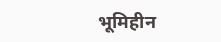भूमिहीन